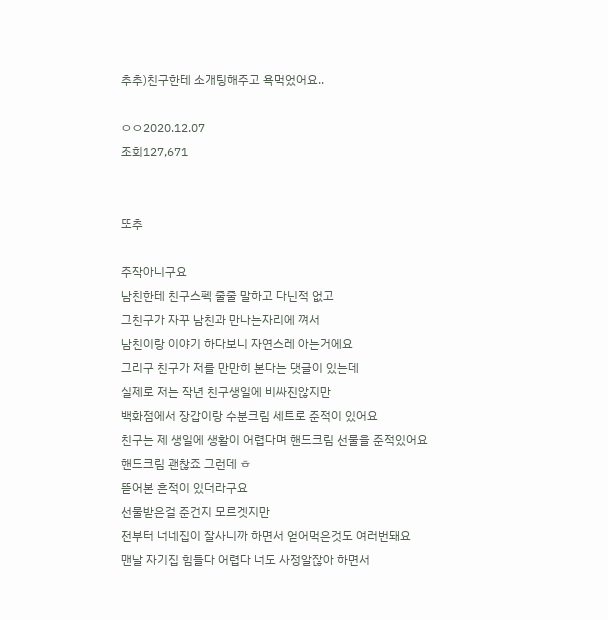추추)친구한테 소개팅해주고 욕먹었어요..

ㅇㅇ2020.12.07
조회127,671


또추

주작아니구요
남친한테 친구스펙 줄줄 말하고 다닌적 없고
그친구가 자꾸 남친과 만나는자리에 껴서
남친이랑 이야기 하다보니 자연스레 아는거에요
그리구 친구가 저를 만만히 본다는 댓글이 있는데
실제로 저는 작년 친구생일에 비싸진않지만
백화점에서 장갑이랑 수분크림 세트로 준적이 있어요
친구는 제 생일에 생활이 어렵다며 핸드크림 선물을 준적있어요
핸드크림 괜찮죠 그런데 ㅎ
뜯어본 흔적이 있더라구요
선물받은걸 준건지 모르겟지만
전부터 너네집이 잘사니까 하면서 얻어먹은것도 여러번돼요
맨날 자기집 힘들다 어렵다 너도 사정알잖아 하면서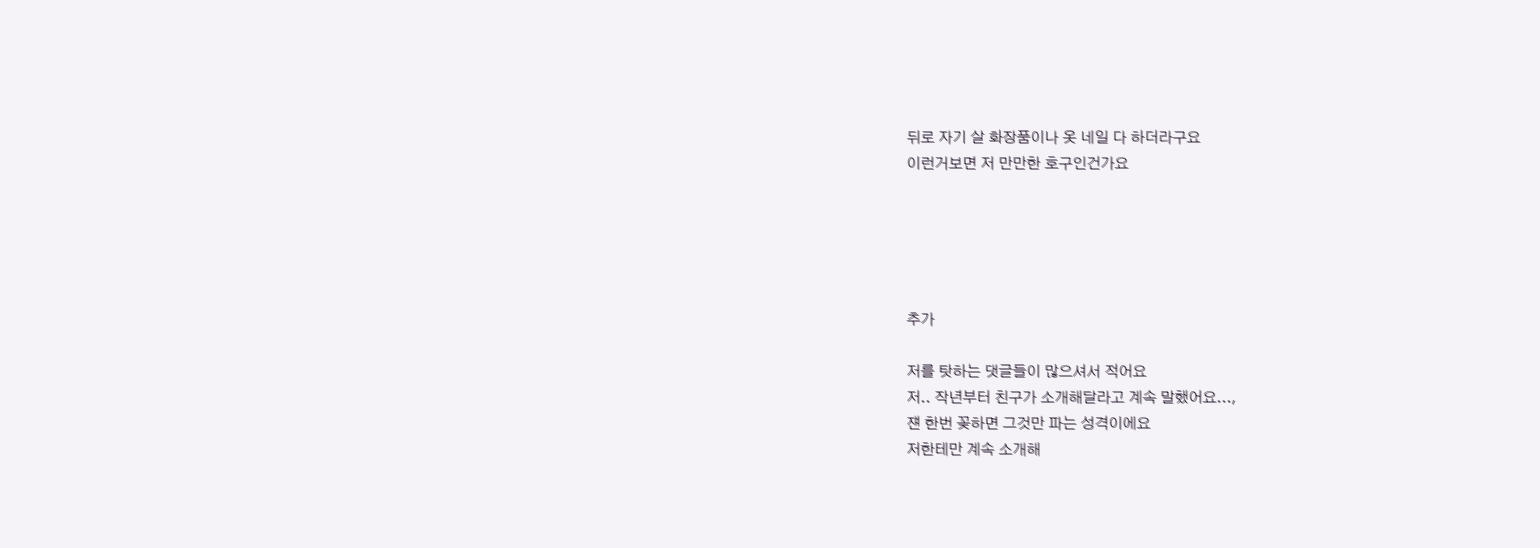뒤로 자기 살 화장품이나 옷 네일 다 하더라구요
이런거보면 저 만만한 호구인건가요





추가

저를 탓하는 댓글들이 많으셔서 적어요
저.. 작년부터 친구가 소개해달라고 계속 말했어요...,
쟨 한번 꽂하면 그것만 파는 성격이에요
저한테만 계속 소개해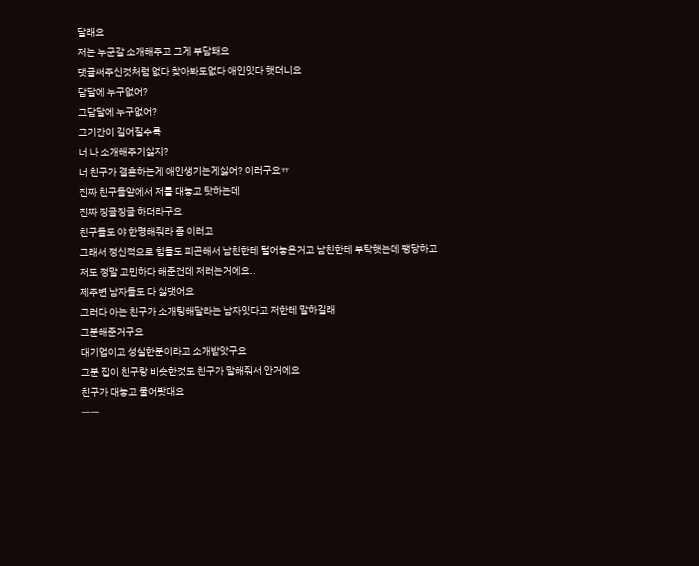달래요
저는 누군갈 소개해주고 그게 부담돼요
댓글써주신것처럼 없다 찾아봐도없다 애인잇다 햇더니요
담달에 누구없어?
그담달에 누구없어?
그기간이 길어질수록
너 나 소개해주기싫지?
너 친구가 결혼하는게 애인생기는게싫어? 이러구요ㅠ
진짜 친구들앞에서 저를 대놓고 탓하는데
진짜 징글징글 하더라구요
친구들도 야 한명해줘라 좀 이러고
그래서 정신적으로 힘들도 피곤해서 남친한테 털어놓은거고 남친한테 부탁햇는데 팽당하고
저도 정말 고민하다 해준건데 저러는거에요..
제주변 남자들도 다 싫댓어요
그러다 아는 친구가 소개팅해달라는 남자잇다고 저한테 말하길래
그분해준거구요
대기업이고 성실한분이라고 소개받앗구요
그분 집이 친구랑 비슷한것도 친구가 말해줘서 안거에요
친구가 대놓고 물어봣대요
ㅡㅡ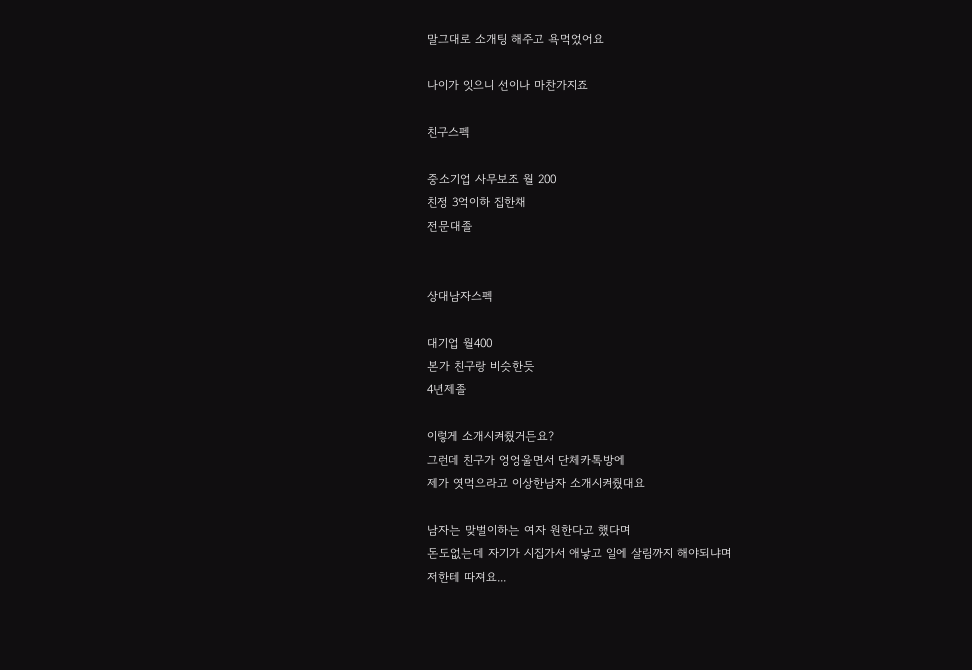말그대로 소개팅 해주고 욕먹었어요

나이가 잇으니 선이나 마찬가지죠

친구스펙

중소기업 사무보조 월 200
친정 3억이하 집한채
전문대졸


상대남자스펙

대기업 월400
본가 친구랑 비슷한듯
4년제졸

이렇게 소개시켜줬거든요?
그런데 친구가 엉엉울면서 단체카톡방에
제가 엿먹으라고 이상한남자 소개시켜줬대요

남자는 맞벌이하는 여자 원한다고 했다며
돈도없는데 자기가 시집가서 애낳고 일에 살림까지 해야되냐며
저한테 따져요...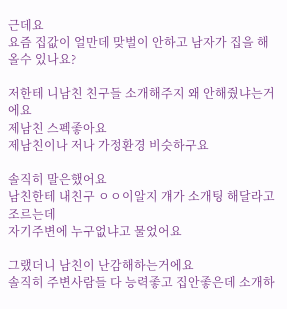근데요
요즘 집값이 얼만데 맞벌이 안하고 남자가 집을 해올수 있나요?

저한테 니남친 친구들 소개해주지 왜 안해줬냐는거에요
제남친 스펙좋아요
제남친이나 저나 가정환경 비슷하구요

솔직히 말은했어요
남친한테 내친구 ㅇㅇ이알지 걔가 소개팅 해달라고 조르는데
자기주변에 누구없냐고 물었어요

그랬더니 남친이 난감해하는거에요
솔직히 주변사람들 다 능력좋고 집안좋은데 소개하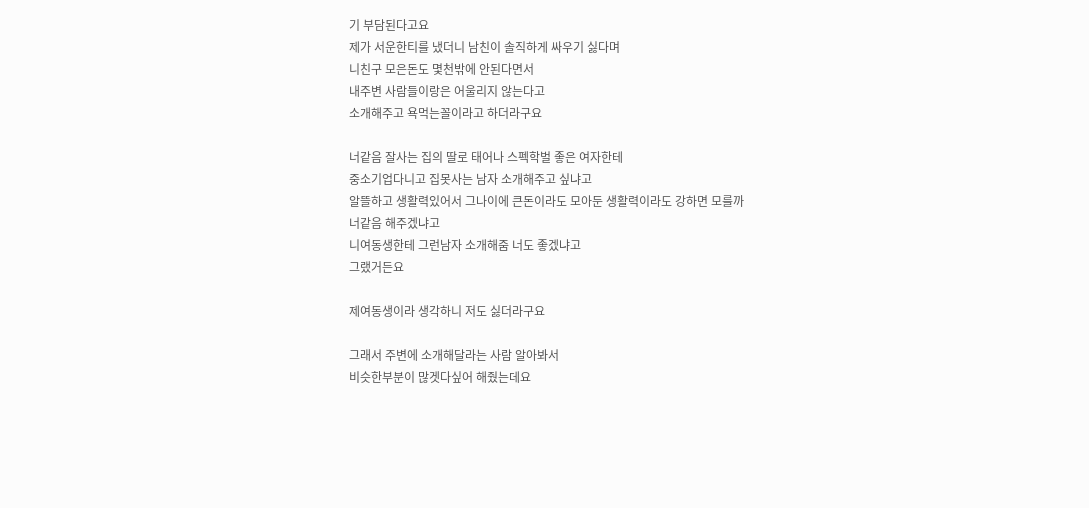기 부담된다고요
제가 서운한티를 냈더니 남친이 솔직하게 싸우기 싫다며
니친구 모은돈도 몇천밖에 안된다면서
내주변 사람들이랑은 어울리지 않는다고
소개해주고 욕먹는꼴이라고 하더라구요

너같음 잘사는 집의 딸로 태어나 스펙학벌 좋은 여자한테
중소기업다니고 집못사는 남자 소개해주고 싶냐고
알뜰하고 생활력있어서 그나이에 큰돈이라도 모아둔 생활력이라도 강하면 모를까
너같음 해주겠냐고
니여동생한테 그런남자 소개해줌 너도 좋겠냐고
그랬거든요

제여동생이라 생각하니 저도 싫더라구요

그래서 주변에 소개해달라는 사람 알아봐서
비슷한부분이 많겟다싶어 해줬는데요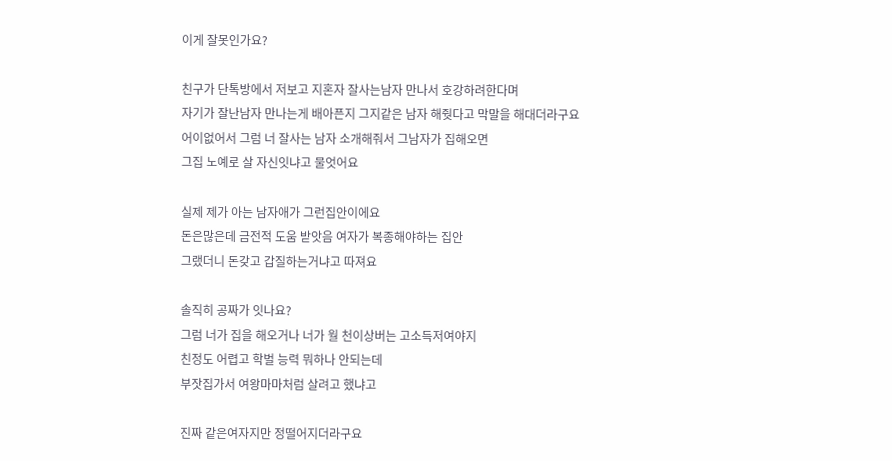이게 잘못인가요?

친구가 단톡방에서 저보고 지혼자 잘사는남자 만나서 호강하려한다며
자기가 잘난남자 만나는게 배아픈지 그지같은 남자 해줫다고 막말을 해대더라구요
어이없어서 그럼 너 잘사는 남자 소개해줘서 그남자가 집해오면
그집 노예로 살 자신잇냐고 물엇어요

실제 제가 아는 남자애가 그런집안이에요
돈은많은데 금전적 도움 받앗음 여자가 복종해야하는 집안
그랬더니 돈갖고 갑질하는거냐고 따져요

솔직히 공짜가 잇나요?
그럼 너가 집을 해오거나 너가 월 천이상버는 고소득저여야지
친정도 어렵고 학벌 능력 뭐하나 안되는데
부잣집가서 여왕마마처럼 살려고 했냐고

진짜 같은여자지만 정떨어지더라구요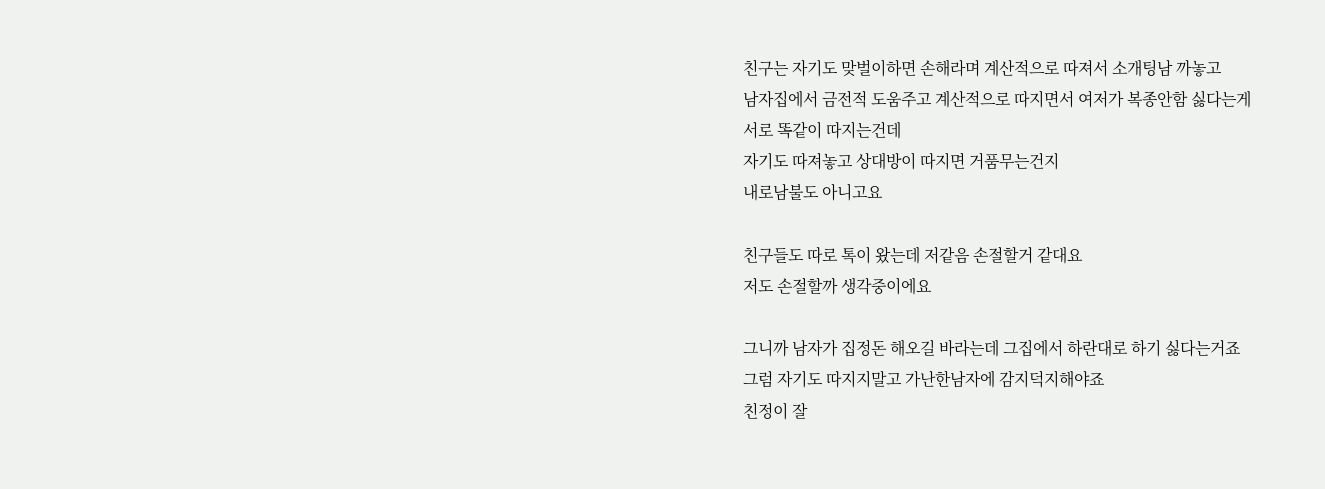친구는 자기도 맞벌이하면 손해라며 계산적으로 따져서 소개팅남 까놓고
남자집에서 금전적 도움주고 계산적으로 따지면서 여저가 복종안함 싫다는게
서로 똑같이 따지는건데
자기도 따져놓고 상대방이 따지면 거품무는건지
내로남불도 아니고요

친구들도 따로 톡이 왔는데 저같음 손절할거 같대요
저도 손절할까 생각중이에요

그니까 남자가 집정돈 해오길 바라는데 그집에서 하란대로 하기 싫다는거죠
그럼 자기도 따지지말고 가난한남자에 감지덕지해야죠
친정이 잘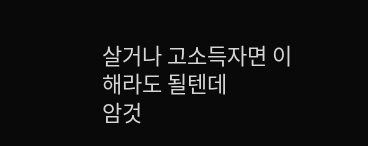살거나 고소득자면 이해라도 될텐데
암것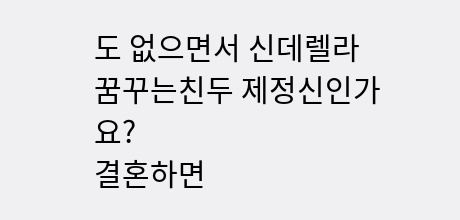도 없으면서 신데렐라 꿈꾸는친두 제정신인가요?
결혼하면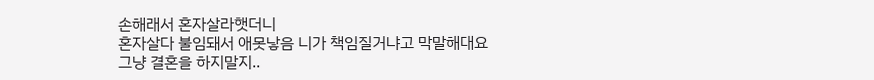손해래서 혼자살라햇더니
혼자살다 불임돼서 애못낳음 니가 책임질거냐고 막말해대요
그냥 결혼을 하지말지..